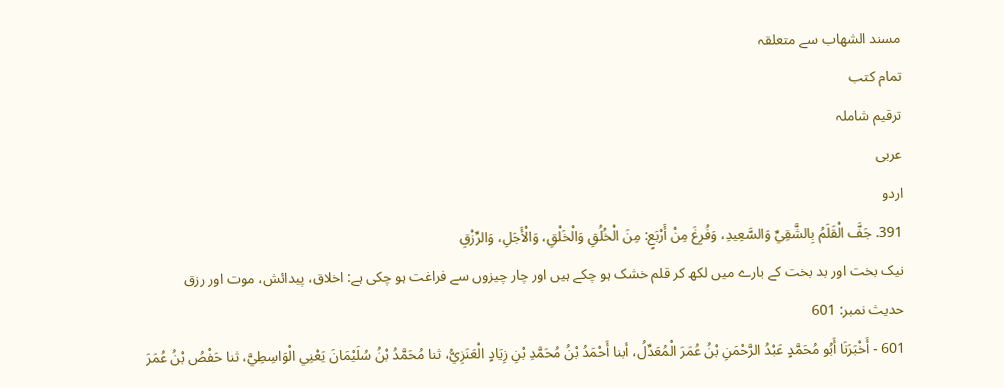مسند الشهاب سے متعلقہ
تمام کتب
ترقیم شاملہ
عربی
اردو
391. جَفَّ الْقَلَمُ بِالشَّقِيِّ وَالسَّعِيدِ، وَفُرِغَ مِنْ أَرْبَعٍ: مِنَ الْخُلُقِ وَالْخَلْقِ، وَالْأَجَلِ، وَالرِّزْقِ
نیک بخت اور بد بخت کے بارے میں لکھ کر قلم خشک ہو چکے ہیں اور چار چیزوں سے فراغت ہو چکی ہے: اخلاق، پیدائش، موت اور رزق
حدیث نمبر: 601
601 - أَخْبَرَنَا أَبُو مُحَمَّدٍ عَبْدُ الرَّحْمَنِ بْنُ عُمَرَ الْمُعَدِّلُ، أبنا أَحْمَدُ بْنُ مُحَمَّدِ بْنِ زِيَادٍ الْعَنَزِيُّ، ثنا مُحَمَّدُ بْنُ سُلَيْمَانَ يَعْنِي الْوَاسِطِيَّ، ثنا حَفْصُ بْنُ عُمَرَ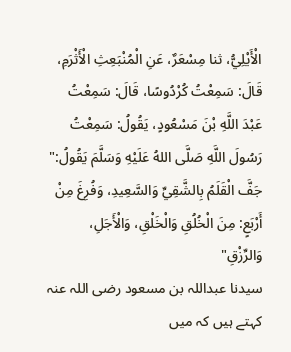الْأَيْلِيُّ، ثنا مِسْعَرٌ، عَنِ الْمُنْبَعِثِ الْأَثْرَمِ، قَالَ: سَمِعْتُ كُرْدُوسًا، قَالَ: سَمِعْتُ عَبْدَ اللَّهِ بْنَ مَسْعُودٍ، يَقُولُ: سَمِعْتُ رَسُولَ اللَّهِ صَلَّى اللهُ عَلَيْهِ وَسَلَّمَ يَقُولُ:" جَفَّ الْقَلَمُ بِالشَّقِيِّ وَالسَّعِيدِ، وَفُرِغَ مِنْ أَرْبَعٍ: مِنَ الْخُلُقِ وَالْخَلْقِ، وَالْأَجَلِ، وَالرِّزْقِ"
سیدنا عبداللہ بن مسعود رضی اللہ عنہ کہتے ہیں کہ میں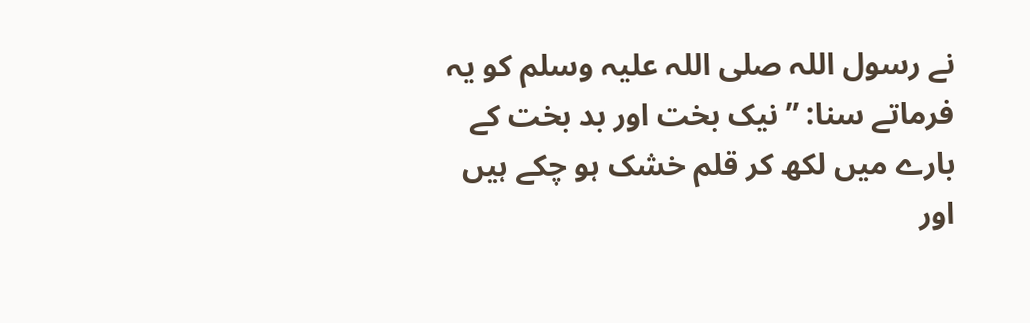نے رسول اللہ صلی اللہ علیہ وسلم کو یہ فرماتے سنا: ”نیک بخت اور بد بخت کے بارے میں لکھ کر قلم خشک ہو چکے ہیں اور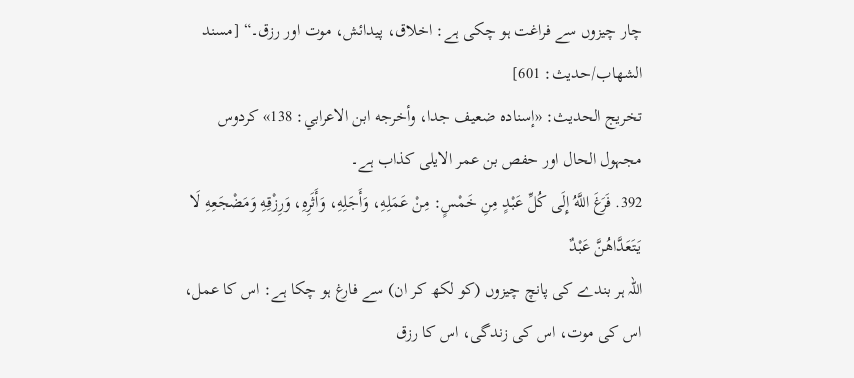چار چیزوں سے فراغت ہو چکی ہے: اخلاق، پیدائش، موت اور رزق۔“ [مسند الشهاب/حدیث: 601]
تخریج الحدیث: «إسناده ضعيف جدا، وأخرجه ابن الاعرابي: 138» کردوس مجہول الحال اور حفص بن عمر الایلی کذاب ہے۔
392. فَرَغَ اللَّهُ إِلَى كُلِّ عَبْدٍ مِنِ خَمْسٍ: مِنْ عَمَلِهِ، وَأَجَلِهِ، وَأَثَرِهِ، وَرِزْقِهِ وَمَضْجَعِهِ لَا يَتَعَدَّاهُنَّ عَبْدٌ
اللہ ہر بندے کی پانچ چیزوں (کو لکھ کر ان) سے فارغ ہو چکا ہے: اس کا عمل، اس کی موت، اس کی زندگی، اس کا رزق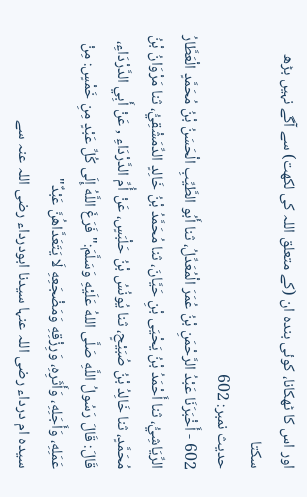اور اس کا ٹھکانا، کوئی بندہ ان (کے متعلق اللہ کی لکھت) سے آگے نہیں بڑھ سکتا
حدیث نمبر: 602
602 - أَخْبَرَنَا عَبْدُ الرَّحْمَنِ بْنُ عُمَرَ الْمُعَدِّلُ، ثنا أَبُو الطَّيِّبِ الْحَسَنُ بْنُ مُحَمَّدٍ الْعَطَّارُ الرِّيَاشِيُّ، ثنا أَحْمَدُ بْنُ يَحْيَى بْنِ حَيَّانَ، ثنا مُحَمَّدُ بْنُ خَالِدٍ الدِّمَشْقِيُّ، ثنا مَرْوَانُ بْنُ مُحَمَّدٍ، ثنا خَالِدُ بْنُ صُبَيْحٍ، ثنا يُونُسُ بْنُ حَلْبَسٍ، عَنْ أُمِّ الدَّرْدَاءِ , عَنْ أَبِي الدَّرْدَاءِ، قَالَ: قَالَ رَسُولُ اللَّهِ صَلَّى اللهُ عَلَيْهِ وَسَلَّمَ:" فَرَغَ اللَّهُ إِلَى كُلِّ عَبْدٍ مِنِ خَمْسٍ: مِنْ عَمَلِهِ، وَأَجَلِهِ، وَأَثَرِهِ، وَرِزْقِهِ وَمَضْجَعِهِ لَا يَتَعَدَّاهُنَّ عَبْدٌ"
سیدہ ام درداء رضی اللہ عنہا سیدنا ابودرداء رضی اللہ عنہ سے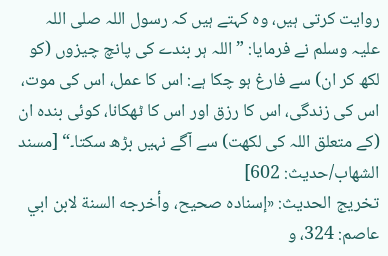روایت کرتی ہیں، وہ کہتے ہیں کہ رسول اللہ صلی اللہ علیہ وسلم نے فرمایا: ”اللہ ہر بندے کی پانچ چیزوں (کو لکھ کر ان) سے فارغ ہو چکا ہے: اس کا عمل، اس کی موت، اس کی زندگی، اس کا رزق اور اس کا ٹھکانا، کوئی بندہ ان (کے متعلق اللہ کی لکھت) سے آگے نہیں بڑھ سکتا۔“ [مسند الشهاب/حدیث: 602]
تخریج الحدیث: «إسناده صحيح، وأخرجه السنة لابن ابي عاصم: 324، و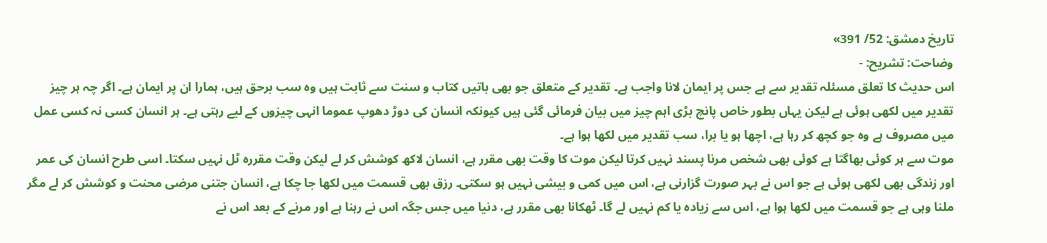تاريخ دمشق: 52/ 391»
وضاحت: تشریح: -
اس حدیث کا تعلق مسئلہ تقدیر سے ہے جس پر ایمان لانا واجب ہے۔ تقدیر کے متعلق جو بھی باتیں کتاب و سنت سے ثابت ہیں وہ سب برحق ہیں، ہمارا ان پر ایمان ہے۔ اگر چہ ہر چیز تقدیر میں لکھی ہوئی ہے لیکن یہاں بطور خاص پانچ بڑی اہم چیز میں بیان فرمائی گئی ہیں کیونکہ انسان کی دوڑ دھوپ عموما انہی چیزوں کے لیے رہتی ہے۔ ہر انسان کسی نہ کسی عمل میں مصروف ہے وہ جو کچھ کر رہا ہے، اچھا ہو یا برا، سب تقدیر میں لکھا ہوا ہے۔
موت سے ہر کوئی بھاگتا ہے کوئی بھی شخص مرنا پسند نہیں کرتا لیکن موت کا وقت بھی مقرر ہے، انسان لاکھ کوشش کر لے لیکن وقت مقررہ ٹل نہیں سکتا۔ اسی طرح انسان کی عمر اور زندگی بھی لکھی ہوئی ہے جو اس نے بہر صورت گزارنی ہے، اس میں کمی و بیشی نہیں ہو سکتی۔ رزق بھی قسمت میں لکھا جا چکا ہے، انسان جتنی مرضی محنت و کوشش کر لے مگر ملنا وہی ہے جو قسمت میں لکھا ہوا ہے، اس سے زیادہ یا کم نہیں لے گا۔ ٹھکانا بھی مقرر ہے، دنیا میں جس جگہ اس نے رہنا ہے اور مرنے کے بعد اس نے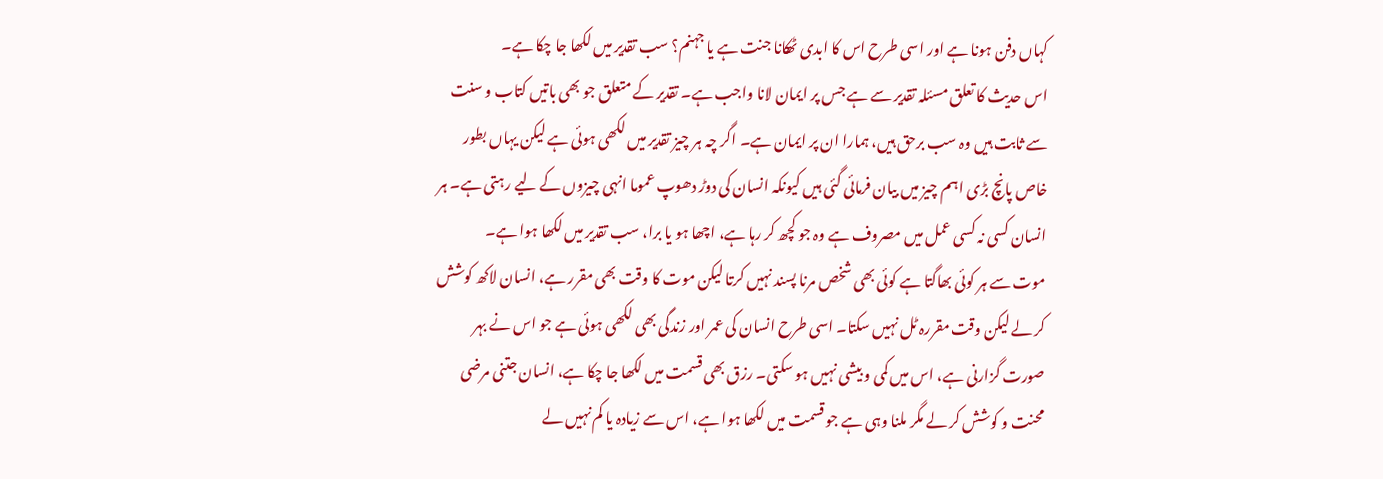کہاں دفن ہونا ہے اور اسی طرح اس کا ابدی ٹھکانا جنت ہے یا جہنم؟ سب تقدیر میں لکھا جا چکا ہے۔
اس حدیث کا تعلق مسئلہ تقدیر سے ہے جس پر ایمان لانا واجب ہے۔ تقدیر کے متعلق جو بھی باتیں کتاب و سنت سے ثابت ہیں وہ سب برحق ہیں، ہمارا ان پر ایمان ہے۔ اگر چہ ہر چیز تقدیر میں لکھی ہوئی ہے لیکن یہاں بطور خاص پانچ بڑی اہم چیز میں بیان فرمائی گئی ہیں کیونکہ انسان کی دوڑ دھوپ عموما انہی چیزوں کے لیے رہتی ہے۔ ہر انسان کسی نہ کسی عمل میں مصروف ہے وہ جو کچھ کر رہا ہے، اچھا ہو یا برا، سب تقدیر میں لکھا ہوا ہے۔
موت سے ہر کوئی بھاگتا ہے کوئی بھی شخص مرنا پسند نہیں کرتا لیکن موت کا وقت بھی مقرر ہے، انسان لاکھ کوشش کر لے لیکن وقت مقررہ ٹل نہیں سکتا۔ اسی طرح انسان کی عمر اور زندگی بھی لکھی ہوئی ہے جو اس نے بہر صورت گزارنی ہے، اس میں کمی و بیشی نہیں ہو سکتی۔ رزق بھی قسمت میں لکھا جا چکا ہے، انسان جتنی مرضی محنت و کوشش کر لے مگر ملنا وہی ہے جو قسمت میں لکھا ہوا ہے، اس سے زیادہ یا کم نہیں لے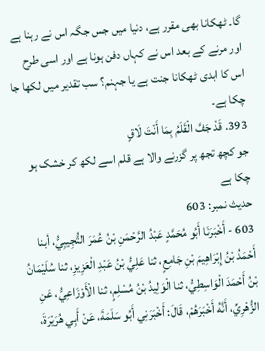گا۔ ٹھکانا بھی مقرر ہے، دنیا میں جس جگہ اس نے رہنا ہے اور مرنے کے بعد اس نے کہاں دفن ہونا ہے اور اسی طرح اس کا ابدی ٹھکانا جنت ہے یا جہنم؟ سب تقدیر میں لکھا جا چکا ہے۔
393. قَدْ جَفَّ الْقَلَمُ بِمَا أَنْتَ لَاقٍ
جو کچھ تجھ پر گزرنے والا ہے قلم اسے لکھ کر خشک ہو چکا ہے
حدیث نمبر: 603
603 - أَخْبَرَنَا أَبُو مُحَمَّدٍ عَبْدُ الرَّحْمَنِ بْنُ عُمَرَ التُّجِيبِيُّ، أبنا أَحْمَدُ بْنُ إِبْرَاهِيمَ بْنِ جَامِعٍ، ثنا عَلِيُّ بْنُ عَبْدِ الْعَزِيزِ، ثنا سُلَيْمَانُ بْنُ أَحْمَدَ الْوَاسِطِيُّ، ثنا الْوَلِيدُ بْنُ مُسْلِمٍ، ثنا الْأَوْزَاعِيُّ، عَنِ الزُّهْرِيِّ، أَنَّهُ أَخْبَرَهُمْ، قَالَ: أَخْبَرَنِي أَبُو سَلَمَةَ، عَنْ أَبِي هُرَيْرَةَ،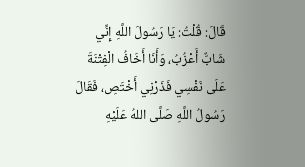قَالَ: قُلْتُ: يَا رَسُولَ اللَّهِ إِنِّي شَابٌّ أَعْزُبُ، وَأَنَا أَخَافُ الْفِتْنَةَ عَلَى نَفْسِي فَذَرْنِي أَخْتَصِ، فَقَالَ رَسُولُ اللَّهِ صَلَّى اللهُ عَلَيْهِ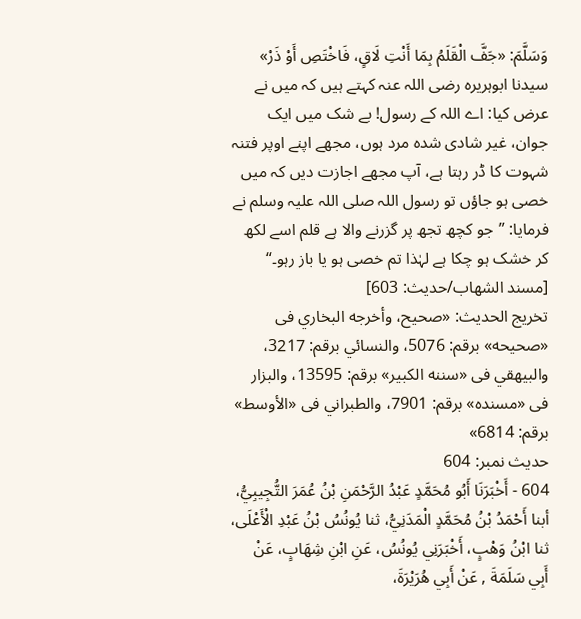وَسَلَّمَ: «جَفَّ الْقَلَمُ بِمَا أَنْتِ لَاقٍ، فَاخْتَصِ أَوْ ذَرْ»
سیدنا ابوہریرہ رضی اللہ عنہ کہتے ہیں کہ میں نے عرض کیا: اے اللہ کے رسول! بے شک میں ایک جوان، غیر شادی شدہ مرد ہوں، مجھے اپنے اوپر فتنہ شہوت کا ڈر رہتا ہے، آپ مجھے اجازت دیں کہ میں خصی ہو جاؤں تو رسول اللہ صلی اللہ علیہ وسلم نے فرمایا: ”جو کچھ تجھ پر گزرنے والا ہے قلم اسے لکھ کر خشک ہو چکا ہے لہٰذا تم خصی ہو یا باز رہو۔“ [مسند الشهاب/حدیث: 603]
تخریج الحدیث: «صحيح، وأخرجه البخاري فى «صحيحه» برقم: 5076، والنسائي برقم: 3217، والبيهقي فى «سننه الكبير» برقم: 13595، والبزار فى «مسنده» برقم: 7901، والطبراني فى «الأوسط» برقم: 6814»
حدیث نمبر: 604
604 - أَخْبَرَنَا أَبُو مُحَمَّدٍ عَبْدُ الرَّحْمَنِ بْنُ عُمَرَ التُّجِيبِيُّ، أبنا أَحْمَدُ بْنُ مُحَمَّدٍ الْمَدَنِيُّ، ثنا يُونُسُ بْنُ عَبْدِ الْأَعْلَى، ثنا ابْنُ وَهْبٍ، أَخْبَرَنِي يُونُسُ، عَنِ ابْنِ شِهَابٍ، عَنْ أَبِي سَلَمَةَ , عَنْ أَبِي هُرَيْرَةَ،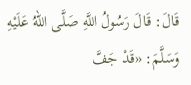قَالَ: قَالَ رَسُولُ اللَّهِ صَلَّى اللهُ عَلَيْهِ وَسَلَّمَ: «قَدْ جَفَّ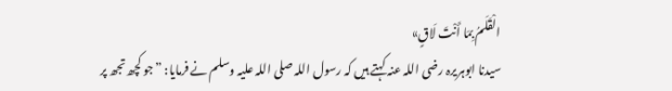الْقَلَمُ بِمَا أَنْتَ لَاقٍ»
سیدنا ابوہریرہ رضی اللہ عنہ کہتے ہیں کہ رسول اللہ صلی اللہ علیہ وسلم نے فرمایا: ”جو کچھ تجھ پر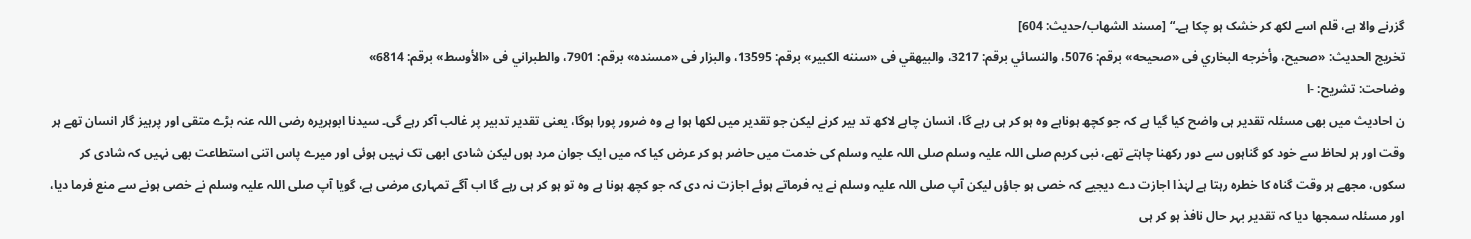گزرنے والا ہے، قلم اسے لکھ کر خشک ہو چکا ہے۔“ [مسند الشهاب/حدیث: 604]
تخریج الحدیث: «صحيح، وأخرجه البخاري فى «صحيحه» برقم: 5076، والنسائي برقم: 3217، والبيهقي فى «سننه الكبير» برقم: 13595، والبزار فى «مسنده» برقم: 7901، والطبراني فى «الأوسط» برقم: 6814»
وضاحت: تشریح: -ا
ن احادیث میں بھی مسئلہ تقدیر ہی واضح کیا گیا ہے کہ جو کچھ ہوناہے وہ ہو کر ہی رہے گا، انسان چاہے لاکھ تد بیر کرنے لیکن جو تقدیر میں لکھا ہوا ہے وہ ضرور پورا ہوگا، یعنی تقدیر تدبیر پر غالب آکر رہے گی۔ سیدنا ابوہریرہ رضی اللہ عنہ بڑے متقی اور پرہیز گار انسان تھے ہر وقت اور ہر لحاظ سے خود کو گناہوں سے دور رکھنا چاہتے تھے، نبی کریم صلی اللہ علیہ وسلم صلی اللہ علیہ وسلم کی خدمت میں حاضر ہو کر عرض کیا کہ میں ایک جوان مرد ہوں لیکن شادی ابھی تک نہیں ہوئی اور میرے پاس اتنی استطاعت بھی نہیں کہ شادی کر سکوں، مجھے ہر وقت گناہ کا خطرہ رہتا ہے لہٰذا اجازت دے دیجیے کہ خصی ہو جاؤں لیکن آپ صلی اللہ علیہ وسلم نے یہ فرماتے ہوئے اجازت نہ دی کہ جو کچھ ہونا ہے وہ تو ہو کر ہی رہے گا اب آگے تمہاری مرضی ہے، گویا آپ صلی اللہ علیہ وسلم نے خصی ہونے سے منع فرما دیا، اور مسئلہ سمجھا دیا کہ تقدیر بہر حال نافذ ہو کر ہی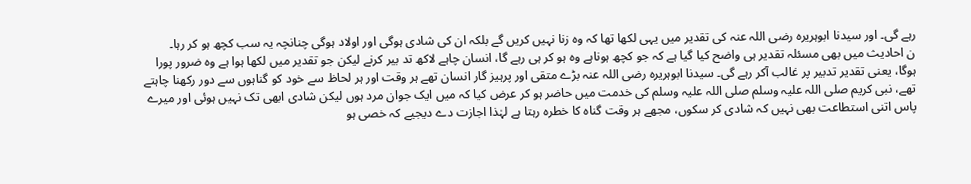رہے گی۔ اور سیدنا ابوہریرہ رضی اللہ عنہ کی تقدیر میں یہی لکھا تھا کہ وہ زنا نہیں کریں گے بلکہ ان کی شادی ہوگی اور اولاد ہوگی چنانچہ یہ سب کچھ ہو کر رہا۔
ن احادیث میں بھی مسئلہ تقدیر ہی واضح کیا گیا ہے کہ جو کچھ ہوناہے وہ ہو کر ہی رہے گا، انسان چاہے لاکھ تد بیر کرنے لیکن جو تقدیر میں لکھا ہوا ہے وہ ضرور پورا ہوگا، یعنی تقدیر تدبیر پر غالب آکر رہے گی۔ سیدنا ابوہریرہ رضی اللہ عنہ بڑے متقی اور پرہیز گار انسان تھے ہر وقت اور ہر لحاظ سے خود کو گناہوں سے دور رکھنا چاہتے تھے، نبی کریم صلی اللہ علیہ وسلم صلی اللہ علیہ وسلم کی خدمت میں حاضر ہو کر عرض کیا کہ میں ایک جوان مرد ہوں لیکن شادی ابھی تک نہیں ہوئی اور میرے پاس اتنی استطاعت بھی نہیں کہ شادی کر سکوں، مجھے ہر وقت گناہ کا خطرہ رہتا ہے لہٰذا اجازت دے دیجیے کہ خصی ہو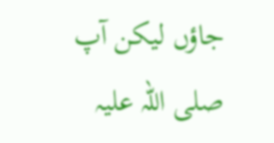جاؤں لیکن آپ صلی اللہ علیہ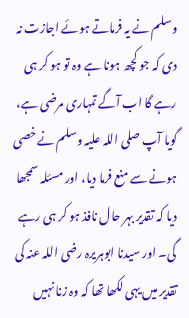وسلم نے یہ فرماتے ہوئے اجازت نہ دی کہ جو کچھ ہونا ہے وہ تو ہو کر ہی رہے گا اب آگے تمہاری مرضی ہے، گویا آپ صلی اللہ علیہ وسلم نے خصی ہونے سے منع فرما دیا، اور مسئلہ سمجھا دیا کہ تقدیر بہر حال نافذ ہو کر ہی رہے گی۔ اور سیدنا ابوہریرہ رضی اللہ عنہ کی تقدیر میں یہی لکھا تھا کہ وہ زنا نہیں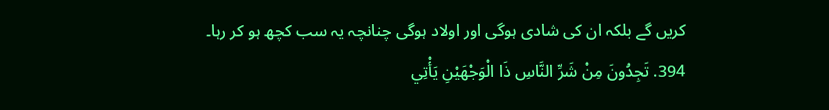کریں گے بلکہ ان کی شادی ہوگی اور اولاد ہوگی چنانچہ یہ سب کچھ ہو کر رہا۔
394. تَجِدُونَ مِنْ شَرِّ النَّاسِ ذَا الْوَجْهَيْنِ يَأْتِي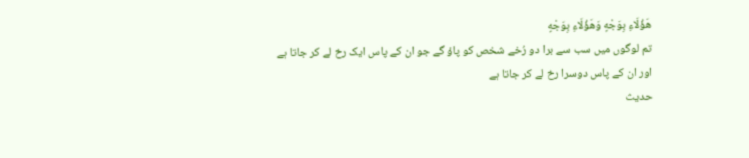هَؤُلَاءِ بِوَجْهٍ وَهَؤُلَاءِ بِوَجْهٍ
تم لوگوں میں سب سے برا دو رُخے شخص کو پاؤ گے جو ان کے پاس ایک رخ لے کر جاتا ہے اور ان کے پاس دوسرا رخ لے کر جاتا ہے
حدیث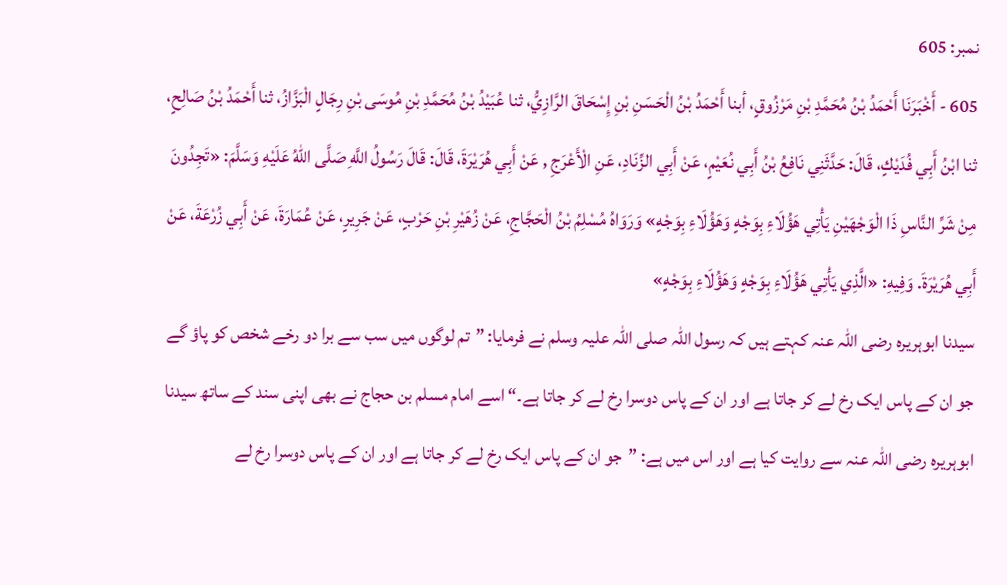نمبر: 605
605 - أَخْبَرَنَا أَحْمَدُ بْنُ مُحَمَّدِ بْنِ مَرْزُوقٍ، أبنا أَحْمَدُ بْنُ الْحَسَنِ بْنِ إِسْحَاقَ الرَّازِيُّ، ثنا عُبَيْدُ بْنُ مُحَمَّدِ بْنِ مُوسَى بْنِ رِجَالٍ الْبَزَّازُ، ثنا أَحْمَدُ بْنُ صَالِحٍ، ثنا ابْنُ أَبِي فُدَيْكٍ، قَالَ: حَدَّثَنِي نَافِعُ بْنُ أَبِي نُعَيْمٍ، عَنْ أَبِي الزِّنَادِ، عَنِ الْأَعْرَجِ , عَنْ أَبِي هُرَيْرَةَ، قَالَ: قَالَ رَسُولُ اللَّهِ صَلَّى اللهُ عَلَيْهِ وَسَلَّمَ: «تَجِدُونَ مِنْ شَرِّ النَّاسِ ذَا الْوَجْهَيْنِ يَأْتِي هَؤُلَاءِ بِوَجْهٍ وَهَؤُلَاءِ بِوَجْهٍ» وَرَوَاهُ مُسْلِمُ بْنُ الْحَجَّاجِ، عَنْ زُهَيْرِ بْنِ حَرْبٍ، عَنْ جَرِيرٍ، عَنْ عُمَارَةَ، عَنْ أَبِي زُرْعَةَ، عَنْ أَبِي هُرَيْرَةَ. وَفِيهِ: «الَّذِي يَأْتِي هَؤُلَاءِ بِوَجْهٍ وَهَؤُلَاءِ بِوَجْهٍ»
سیدنا ابوہریرہ رضی اللہ عنہ کہتے ہیں کہ رسول اللہ صلی اللہ علیہ وسلم نے فرمایا: ”تم لوگوں میں سب سے برا دو رخے شخص کو پاؤ گے جو ان کے پاس ایک رخ لے کر جاتا ہے اور ان کے پاس دوسرا رخ لے کر جاتا ہے۔“ اسے امام مسلم بن حجاج نے بھی اپنی سند کے ساتھ سیدنا ابوہریرہ رضی اللہ عنہ سے روایت کیا ہے اور اس میں ہے: ”جو ان کے پاس ایک رخ لے کر جاتا ہے اور ان کے پاس دوسرا رخ لے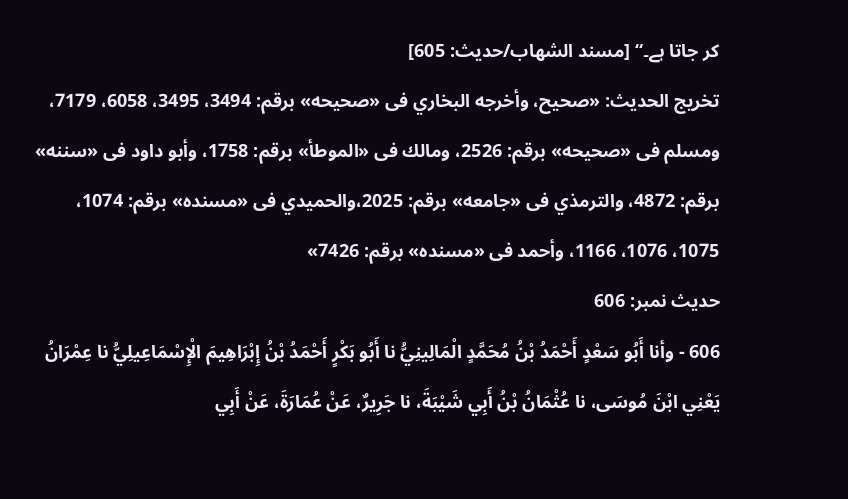کر جاتا ہے۔“ [مسند الشهاب/حدیث: 605]
تخریج الحدیث: «صحيح، وأخرجه البخاري فى «صحيحه» برقم: 3494، 3495، 6058، 7179، ومسلم فى «صحيحه» برقم: 2526، ومالك فى «الموطأ» برقم: 1758، وأبو داود فى «سننه» برقم: 4872، والترمذي فى «جامعه» برقم: 2025،والحميدي فى «مسنده» برقم: 1074، 1075، 1076، 1166، وأحمد فى «مسنده» برقم: 7426»
حدیث نمبر: 606
606 - وأنا أَبُو سَعْدٍ أَحْمَدُ بْنُ مُحَمَّدٍ الْمَالِينِيُّ نا أَبُو بَكْرٍ أَحْمَدُ بْنُ إِبْرَاهِيمَ الْإِسْمَاعِيلِيُّ نا عِمْرَانُ يَعْنِي ابْنَ مُوسَى، نا عُثْمَانُ بْنُ أَبِي شَيْبَةَ، نا جَرِيرٌ، عَنْ عُمَارَةَ، عَنْ أَبِي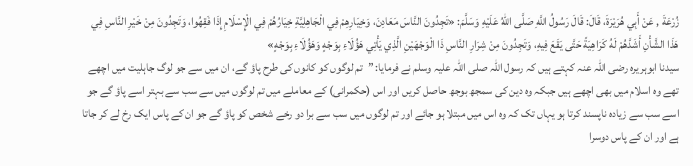زُرْعَةَ , عَنْ أَبِي هُرَيْرَةَ، قَالَ: قَالَ رَسُولُ اللَّهِ صَلَّى اللهُ عَلَيْهِ وَسَلَّمَ: «تَجِدُونَ النَّاسَ مَعَادِنَ، وَخِيَارِهِمْ فِي الْجَاهِلِيَّةِ خِيَارُهُمْ فِي الْإِسْلَامِ إِذَا فَقِهُوا، وَتَجِدُونَ مِنْ خَيْرِ النَّاسِ فِي هَذَا الشَّأْنِ أَشَدَّهُمْ لَهُ كَرَاهِيَةً حَتَّى يَقَعَ فِيهِ، وَتَجِدُونَ مِنْ شِرَارِ النَّاسِ ذَا الْوَجْهَيْنِ الَّذِي يَأْتِي هَؤُلَاءِ بِوَجْهٍ وَهَؤُلَاءِ بِوَجْهٍ»
سیدنا ابوہریرہ رضی اللہ عنہ کہتے ہیں کہ رسول اللہ صلی اللہ علیہ وسلم نے فرمایا: ”تم لوگوں کو کانوں کی طرح پاؤ گے، ان میں سے جو لوگ جاہلیت میں اچھے تھے وہ اسلام میں بھی اچھے ہیں جبکہ وہ دین کی سمجھ بوجھ حاصل کریں اور اس (حکمرانی) کے معاملے میں تم لوگوں میں سے سب سے بہتر اسے پاؤ گے جو اسے سب سے زیادہ ناپسند کرتا ہو یہاں تک کہ وہ اس میں مبتلا ہو جائے اور تم لوگوں میں سب سے برا دو رخے شخص کو پاؤ گے جو ان کے پاس ایک رخ لے کر جاتا ہے اور ان کے پاس دوسرا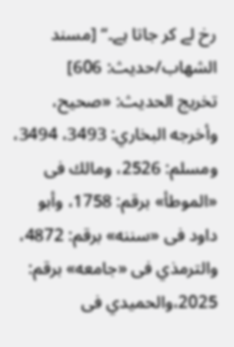رخ لے کر جاتا ہے۔“ [مسند الشهاب/حدیث: 606]
تخریج الحدیث: «صحيح، وأخرجه البخاري: 3493، 3494، ومسلم: 2526، ومالك فى «الموطأ» برقم: 1758، وأبو داود فى «سننه» برقم: 4872، والترمذي فى «جامعه» برقم: 2025،والحميدي فى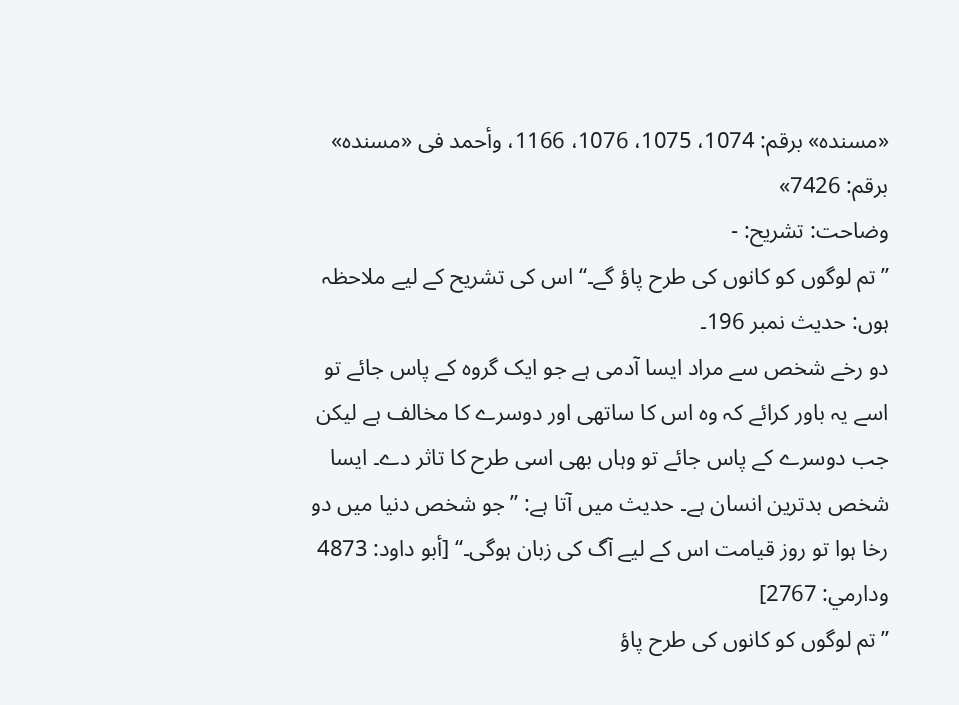«مسنده» برقم: 1074، 1075، 1076، 1166، وأحمد فى «مسنده» برقم: 7426»
وضاحت: تشریح: -
”تم لوگوں کو کانوں کی طرح پاؤ گے۔“ اس کی تشریح کے لیے ملاحظہ ہوں: حدیث نمبر 196۔
دو رخے شخص سے مراد ایسا آدمی ہے جو ایک گروہ کے پاس جائے تو اسے یہ باور کرائے کہ وہ اس کا ساتھی اور دوسرے کا مخالف ہے لیکن جب دوسرے کے پاس جائے تو وہاں بھی اسی طرح کا تاثر دے۔ ایسا شخص بدترین انسان ہے۔ حدیث میں آتا ہے: ”جو شخص دنیا میں دو رخا ہوا تو روز قیامت اس کے لیے آگ کی زبان ہوگی۔“ [أبو داود: 4873 ودارمي: 2767]
”تم لوگوں کو کانوں کی طرح پاؤ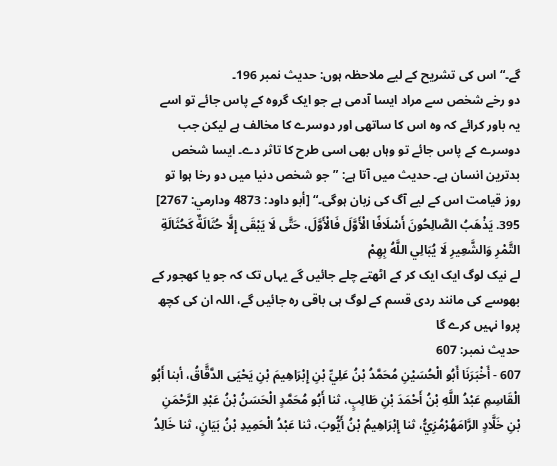گے۔“ اس کی تشریح کے لیے ملاحظہ ہوں: حدیث نمبر 196۔
دو رخے شخص سے مراد ایسا آدمی ہے جو ایک گروہ کے پاس جائے تو اسے یہ باور کرائے کہ وہ اس کا ساتھی اور دوسرے کا مخالف ہے لیکن جب دوسرے کے پاس جائے تو وہاں بھی اسی طرح کا تاثر دے۔ ایسا شخص بدترین انسان ہے۔ حدیث میں آتا ہے: ”جو شخص دنیا میں دو رخا ہوا تو روز قیامت اس کے لیے آگ کی زبان ہوگی۔“ [أبو داود: 4873 ودارمي: 2767]
395. يَذْهَبُ الصَّالِحُونَ أَسْلَافًا الْأَوَّلَ فَالْأَوَّلَ، حَتَّى لَا يَبْقَى إِلَّا حُثَالَةٌ كَحُثَالَةِ التَّمْرِ وَالشَّعِيرِ لَا يُبَالِي اللَّهُ بِهِمْ
لے نیک لوگ ایک ایک کر کے اٹھتے چلے جائیں گے یہاں تک کہ جو یا کھجور کے بھوسے کی مانند ردی قسم کے لوگ ہی باقی رہ جائیں گے، اللہ ان کی کچھ پروا نہیں کرے گا
حدیث نمبر: 607
607 - أَخْبَرَنَا أَبُو الْحُسَيْنِ مُحَمَّدُ بْنُ عَلِيِّ بْنِ إِبْرَاهِيمَ بْنِ يَحْيَى الدَّقَّاقُ، أبنا أَبُو الْقَاسِمِ عَبْدُ اللَّهِ بْنُ أَحْمَدَ بْنِ طَالِبٍ، ثنا أَبُو مُحَمَّدٍ الْحَسَنُ بْنُ عَبْدِ الرَّحْمَنِ بْنِ خَلَّادٍ الرَّامَهُرْمُزِيُّ، ثنا إِبْرَاهِيمُ بْنُ أَيُّوبَ، ثنا عَبْدُ الْحَمِيدِ بْنُ بَيَانٍ، ثنا خَالِدُ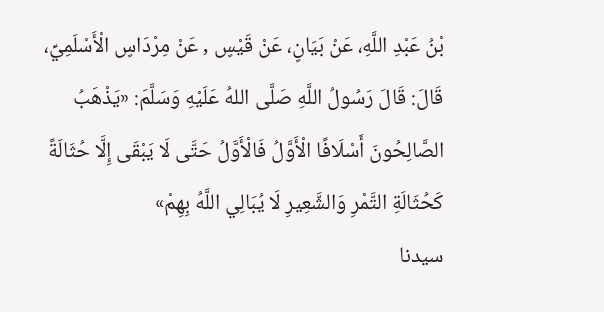بْنُ عَبْدِ اللَّهِ، عَنْ بَيَانٍ، عَنْ قَيْسٍ , عَنْ مِرْدَاسٍ الْأَسْلَمِيِّ، قَالَ: قَالَ رَسُولُ اللَّهِ صَلَّى اللهُ عَلَيْهِ وَسَلَّمَ: «يَذْهَبُ الصَّالِحُونَ أَسْلَافًا الْأَوَّلُ فَالْأَوَّلُ حَتَّى لَا يَبْقَى إِلَّا حُثَالَةً كَحُثَالَةِ التَّمْرِ وَالشَّعِيرِ لَا يُبَالِي اللَّهُ بِهِمْ»
سیدنا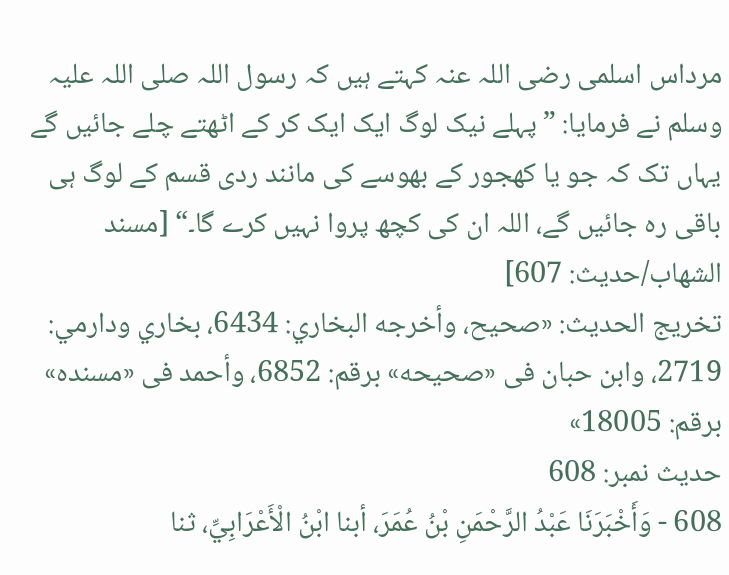مرداس اسلمی رضی اللہ عنہ کہتے ہیں کہ رسول اللہ صلی اللہ علیہ وسلم نے فرمایا: ”پہلے نیک لوگ ایک ایک کر کے اٹھتے چلے جائیں گے یہاں تک کہ جو یا کھجور کے بھوسے کی مانند ردی قسم کے لوگ ہی باقی رہ جائیں گے، اللہ ان کی کچھ پروا نہیں کرے گا۔“ [مسند الشهاب/حدیث: 607]
تخریج الحدیث: «صحيح، وأخرجه البخاري: 6434، بخاري ودارمي: 2719، وابن حبان فى «صحيحه» برقم: 6852، وأحمد فى «مسنده» برقم: 18005»
حدیث نمبر: 608
608 - وَأَخْبَرَنَا عَبْدُ الرَّحْمَنِ بْنُ عُمَرَ، أبنا ابْنُ الْأَعْرَابِيِّ، ثنا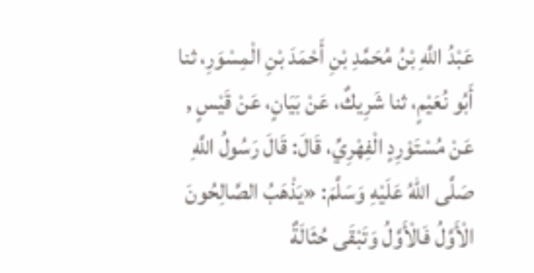عَبْدُ اللَّهِ بْنُ مُحَمَّدِ بْنِ أَحْمَدَ بْنِ الْمِسْوَرِ، ثنا أَبُو نُعَيْمٍ، ثنا شَرِيكٌ، عَنْ بَيَانٍ، عَنْ قَيْسٍ , عَنْ مُسْتَوْرِدٍ الْفِهْرِيِّ، قَالَ: قَالَ رَسُولُ اللَّهِ صَلَّى اللهُ عَلَيْهِ وَسَلَّمَ: «يَذْهَبُ الصَّالِحُونَ الْأَوَّلُ فَالْأَوَّلُ وَتَبْقَى حُثَالَةٌ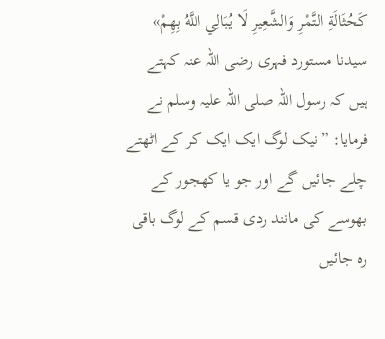كَحُثَالَةِ التَّمْرِ وَالشَّعِيرِ لَا يُبَالِي اللَّهُ بِهِمْ»
سیدنا مستورد فہری رضی اللہ عنہ کہتے ہیں کہ رسول اللہ صلی اللہ علیہ وسلم نے فرمایا: ”نیک لوگ ایک ایک کر کے اٹھتے چلے جائیں گے اور جو یا کھجور کے بھوسے کی مانند ردی قسم کے لوگ باقی رہ جائیں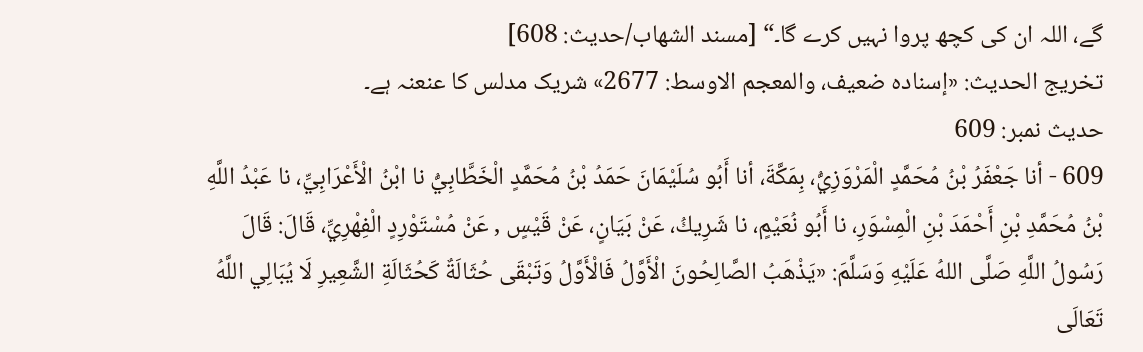گے، اللہ ان کی کچھ پروا نہیں کرے گا۔“ [مسند الشهاب/حدیث: 608]
تخریج الحدیث: «إسناده ضعيف، والمعجم الاوسط: 2677» شریک مدلس کا عنعنہ ہے۔
حدیث نمبر: 609
609 - أنا جَعْفَرُ بْنُ مُحَمَّدٍ الْمَرْوَزِيُّ، بِمَكَّةَ، أنا أَبُو سُلَيْمَانَ حَمَدُ بْنُ مُحَمَّدٍ الْخَطَّابِيُّ نا ابْنُ الْأَعْرَابِيِّ، نا عَبْدُ اللَّهِ بْنُ مُحَمَّدِ بْنِ أَحْمَدَ بْنِ الْمِسْوَرِ، نا أَبُو نُعَيْمٍ، نا شَرِيكُ، عَنْ بَيَانٍ، عَنْ قَيْسٍ , عَنْ مُسْتَوْرِدٍ الْفِهْرِيِّ، قَالَ: قَالَ رَسُولُ اللَّهِ صَلَّى اللهُ عَلَيْهِ وَسَلَّمَ: «يَذْهَبُ الصَّالِحُونَ الْأَوَّلُ فَالْأَوَّلُ وَتَبْقَى حُثَالَةٌ كَحُثَالَةِ الشَّعِيرِ لَا يُبَالِي اللَّهُ تَعَالَى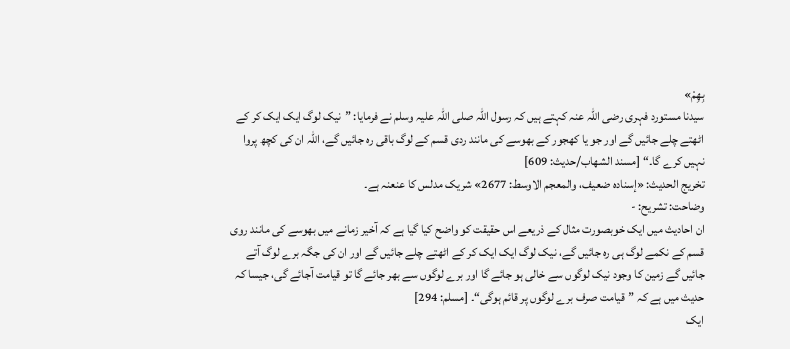بِهِمْ»
سیدنا مستورد فہری رضی اللہ عنہ کہتے ہیں کہ رسول اللہ صلی اللہ علیہ وسلم نے فرمایا: ”نیک لوگ ایک ایک کر کے اٹھتے چلے جائیں گے اور جو یا کھجور کے بھوسے کی مانند ردی قسم کے لوگ باقی رہ جائیں گے، اللہ ان کی کچھ پروا نہیں کرے گا۔“ [مسند الشهاب/حدیث: 609]
تخریج الحدیث: «إسناده ضعيف، والمعجم الاوسط: 2677» شریک مدلس کا عنعنہ ہے۔
وضاحت: تشریح: -
ان احادیث میں ایک خوبصورت مثال کے ذریعے اس حقیقت کو واضح کیا گیا ہے کہ آخیر زمانے میں بھوسے کی مانند روی قسم کے نکمے لوگ ہی رہ جائیں گے، نیک لوگ ایک ایک کر کے اٹھتے چلے جائیں گے اور ان کی جگہ برے لوگ آتے جائیں گے زمین کا وجود نیک لوگوں سے خالی ہو جائے گا اور برے لوگوں سے بھر جائے گا تو قیامت آجائے گی، جیسا کہ حدیث میں ہے کہ ”قیامت صرف برے لوگوں پر قائم ہوگی“۔ [مسلم: 294]
ایک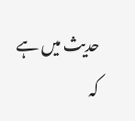حدیث میں ہے کہ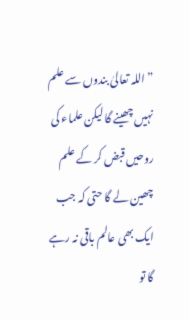”اللہ تعالیٰ بندوں سے علم نہیں چھینے گا لیکن علماء کی روحیں قبض کر کے علم چھین لے گا حتی کہ جب ایک بھی عالم باقی نہ رہے گا تو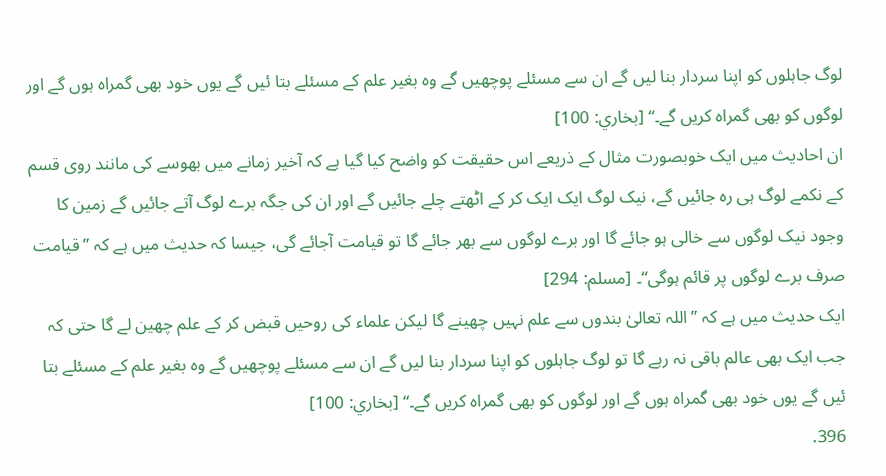لوگ جاہلوں کو اپنا سردار بنا لیں گے ان سے مسئلے پوچھیں گے وہ بغیر علم کے مسئلے بتا ئیں گے یوں خود بھی گمراہ ہوں گے اور لوگوں کو بھی گمراہ کریں گے۔“ [بخاري: 100]
ان احادیث میں ایک خوبصورت مثال کے ذریعے اس حقیقت کو واضح کیا گیا ہے کہ آخیر زمانے میں بھوسے کی مانند روی قسم کے نکمے لوگ ہی رہ جائیں گے، نیک لوگ ایک ایک کر کے اٹھتے چلے جائیں گے اور ان کی جگہ برے لوگ آتے جائیں گے زمین کا وجود نیک لوگوں سے خالی ہو جائے گا اور برے لوگوں سے بھر جائے گا تو قیامت آجائے گی، جیسا کہ حدیث میں ہے کہ ”قیامت صرف برے لوگوں پر قائم ہوگی“۔ [مسلم: 294]
ایک حدیث میں ہے کہ ”اللہ تعالیٰ بندوں سے علم نہیں چھینے گا لیکن علماء کی روحیں قبض کر کے علم چھین لے گا حتی کہ جب ایک بھی عالم باقی نہ رہے گا تو لوگ جاہلوں کو اپنا سردار بنا لیں گے ان سے مسئلے پوچھیں گے وہ بغیر علم کے مسئلے بتا ئیں گے یوں خود بھی گمراہ ہوں گے اور لوگوں کو بھی گمراہ کریں گے۔“ [بخاري: 100]
396.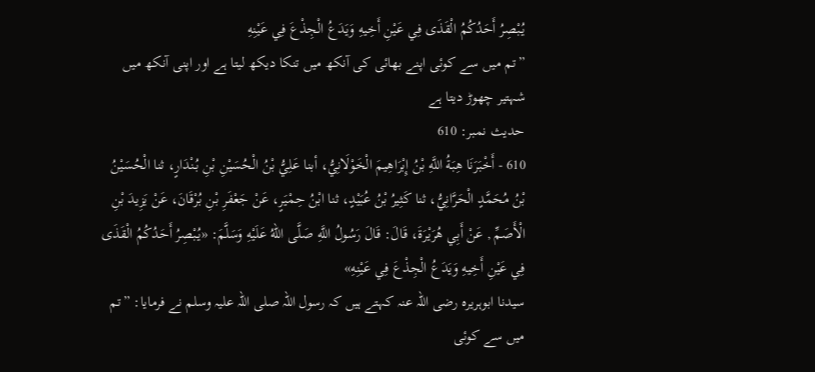يُبْصِرُ أَحَدُكُمُ الْقَذَى فِي عَيْنِ أَخِيهِ وَيَدَعُ الْجِذْعَ فِي عَيْنِهِ
”تم میں سے کوئی اپنے بھائی کی آنکھ میں تنکا دیکھ لیتا ہے اور اپنی آنکھ میں شہتیر چھوڑ دیتا ہے
حدیث نمبر: 610
610 - أَخْبَرَنَا هِبَةُ اللَّهِ بْنُ إِبْرَاهِيمَ الْخَوْلَانِيُّ، أبنا عَلِيُّ بْنُ الْحُسَيْنِ بْنِ بُنْدَارٍ، ثنا الْحُسَيْنُ بْنُ مُحَمَّدٍ الْحَرَّانِيُّ، ثنا كَثِيرُ بْنُ عُبَيْدٍ، ثنا ابْنُ حِمْيَرٍ، عَنْ جَعْفَرِ بْنِ بُرْقَانَ، عَنْ يَزِيدَ بْنِ الْأَصَمِّ , عَنْ أَبِي هُرَيْرَةَ، قَالَ: قَالَ رَسُولُ اللَّهِ صَلَّى اللهُ عَلَيْهِ وَسَلَّمَ: «يُبْصِرُ أَحَدُكُمُ الْقَذَى فِي عَيْنِ أَخِيهِ وَيَدَعُ الْجِذْعَ فِي عَيْنِهِ»
سیدنا ابوہریرہ رضی اللہ عنہ کہتے ہیں کہ رسول اللہ صلی اللہ علیہ وسلم نے فرمایا: ”تم میں سے کوئی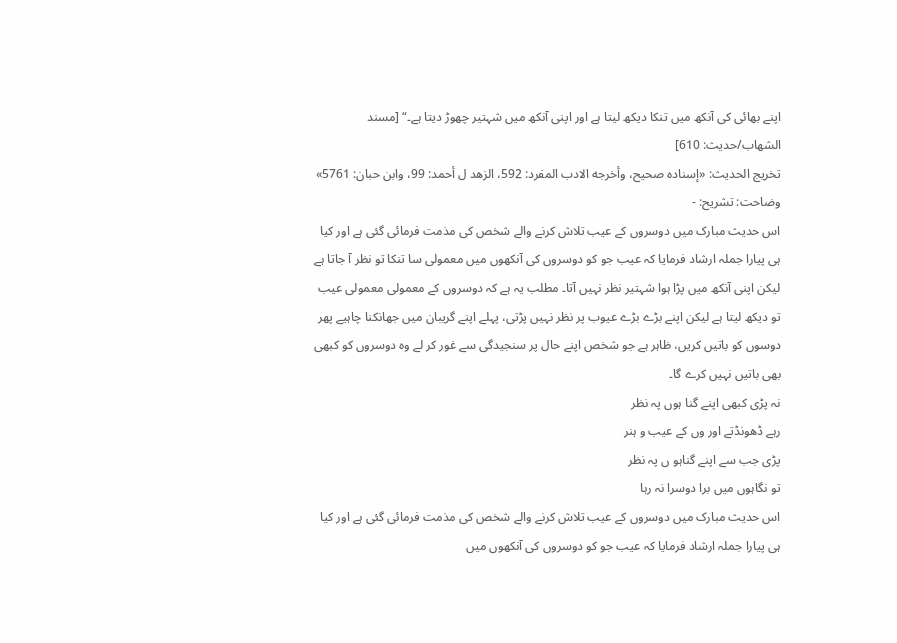اپنے بھائی کی آنکھ میں تنکا دیکھ لیتا ہے اور اپنی آنکھ میں شہتیر چھوڑ دیتا ہے۔“ [مسند الشهاب/حدیث: 610]
تخریج الحدیث: «إسناده صحيح، وأخرجه الادب المفرد: 592، الزهد ل أحمد: 99، وابن حبان: 5761»
وضاحت: تشریح: -
اس حدیث مبارک میں دوسروں کے عیب تلاش کرنے والے شخص کی مذمت فرمائی گئی ہے اور کیا ہی پیارا جملہ ارشاد فرمایا کہ عیب جو کو دوسروں کی آنکھوں میں معمولی سا تنکا تو نظر آ جاتا ہے لیکن اپنی آنکھ میں پڑا ہوا شہتیر نظر نہیں آتا۔ مطلب یہ ہے کہ دوسروں کے معمولی معمولی عیب تو دیکھ لیتا ہے لیکن اپنے بڑے بڑے عیوب پر نظر نہیں پڑتی، پہلے اپنے گریبان میں جھانکنا چاہیے پھر دوسوں کو باتیں کریں، ظاہر ہے جو شخص اپنے حال پر سنجیدگی سے غور کر لے وہ دوسروں کو کبھی بھی باتیں نہیں کرے گا۔
نہ پڑی کبھی اپنے گنا ہوں پہ نظر
رہے ڈھونڈتے اور وں کے عیب و ہنر
پڑی جب سے اپنے گناہو ں پہ نظر
تو نگاہوں میں برا دوسرا نہ رہا
اس حدیث مبارک میں دوسروں کے عیب تلاش کرنے والے شخص کی مذمت فرمائی گئی ہے اور کیا ہی پیارا جملہ ارشاد فرمایا کہ عیب جو کو دوسروں کی آنکھوں میں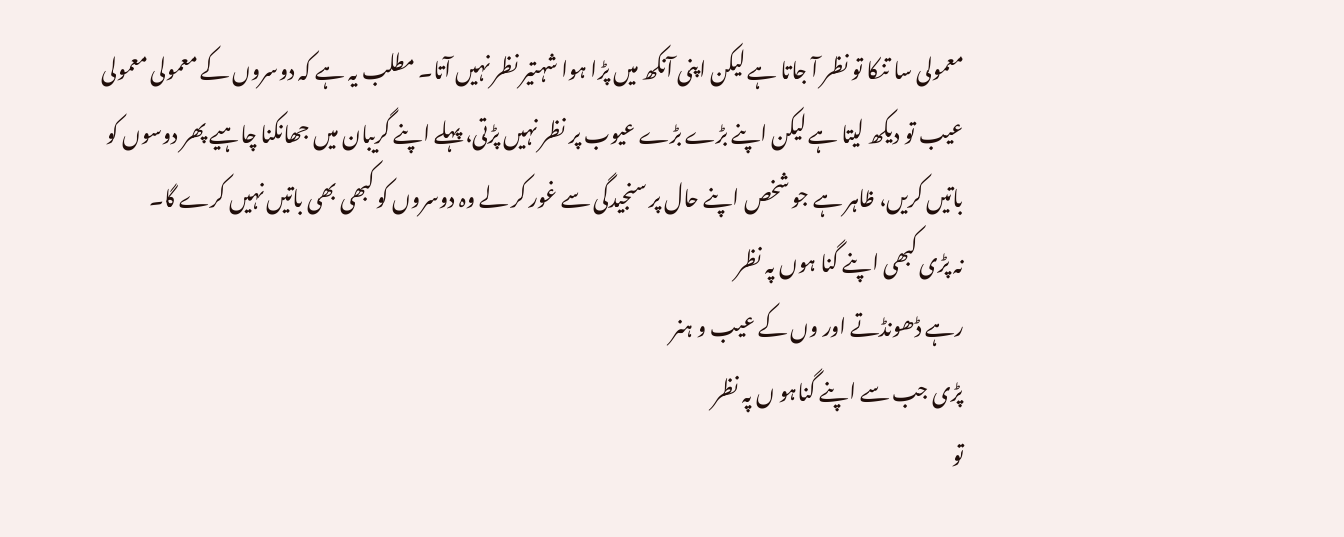معمولی سا تنکا تو نظر آ جاتا ہے لیکن اپنی آنکھ میں پڑا ہوا شہتیر نظر نہیں آتا۔ مطلب یہ ہے کہ دوسروں کے معمولی معمولی عیب تو دیکھ لیتا ہے لیکن اپنے بڑے بڑے عیوب پر نظر نہیں پڑتی، پہلے اپنے گریبان میں جھانکنا چاہیے پھر دوسوں کو باتیں کریں، ظاہر ہے جو شخص اپنے حال پر سنجیدگی سے غور کر لے وہ دوسروں کو کبھی بھی باتیں نہیں کرے گا۔
نہ پڑی کبھی اپنے گنا ہوں پہ نظر
رہے ڈھونڈتے اور وں کے عیب و ہنر
پڑی جب سے اپنے گناہو ں پہ نظر
تو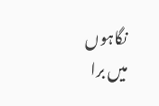نگاہوں میں برا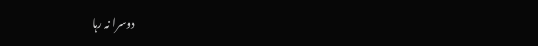دوسرا نہ رہا